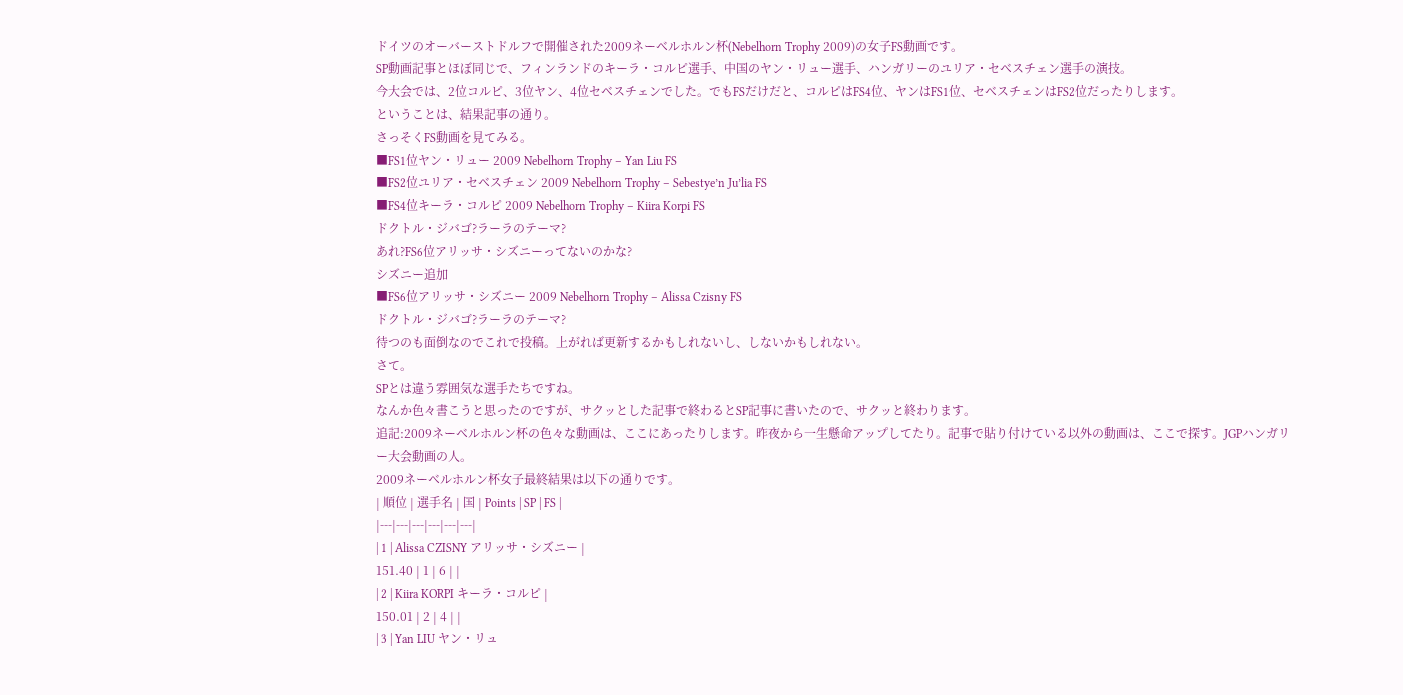ドイツのオーバーストドルフで開催された2009ネーベルホルン杯(Nebelhorn Trophy 2009)の女子FS動画です。
SP動画記事とほぼ同じで、フィンランドのキーラ・コルピ選手、中国のヤン・リュー選手、ハンガリーのユリア・セベスチェン選手の演技。
今大会では、2位コルピ、3位ヤン、4位セベスチェンでした。でもFSだけだと、コルピはFS4位、ヤンはFS1位、セベスチェンはFS2位だったりします。
ということは、結果記事の通り。
さっそくFS動画を見てみる。
■FS1位ヤン・リュー 2009 Nebelhorn Trophy – Yan Liu FS
■FS2位ユリア・セベスチェン 2009 Nebelhorn Trophy – Sebestye’n Ju’lia FS
■FS4位キーラ・コルピ 2009 Nebelhorn Trophy – Kiira Korpi FS
ドクトル・ジバゴ?ラーラのテーマ?
あれ?FS6位アリッサ・シズニーってないのかな?
シズニー追加
■FS6位アリッサ・シズニー 2009 Nebelhorn Trophy – Alissa Czisny FS
ドクトル・ジバゴ?ラーラのテーマ?
待つのも面倒なのでこれで投稿。上がれば更新するかもしれないし、しないかもしれない。
さて。
SPとは違う雰囲気な選手たちですね。
なんか色々書こうと思ったのですが、サクッとした記事で終わるとSP記事に書いたので、サクッと終わります。
追記:2009ネーベルホルン杯の色々な動画は、ここにあったりします。昨夜から一生懸命アップしてたり。記事で貼り付けている以外の動画は、ここで探す。JGPハンガリー大会動画の人。
2009ネーベルホルン杯女子最終結果は以下の通りです。
| 順位 | 選手名 | 国 | Points | SP | FS |
|---|---|---|---|---|---|
| 1 | Alissa CZISNY アリッサ・シズニー |
151.40 | 1 | 6 | |
| 2 | Kiira KORPI キーラ・コルピ |
150.01 | 2 | 4 | |
| 3 | Yan LIU ヤン・リュ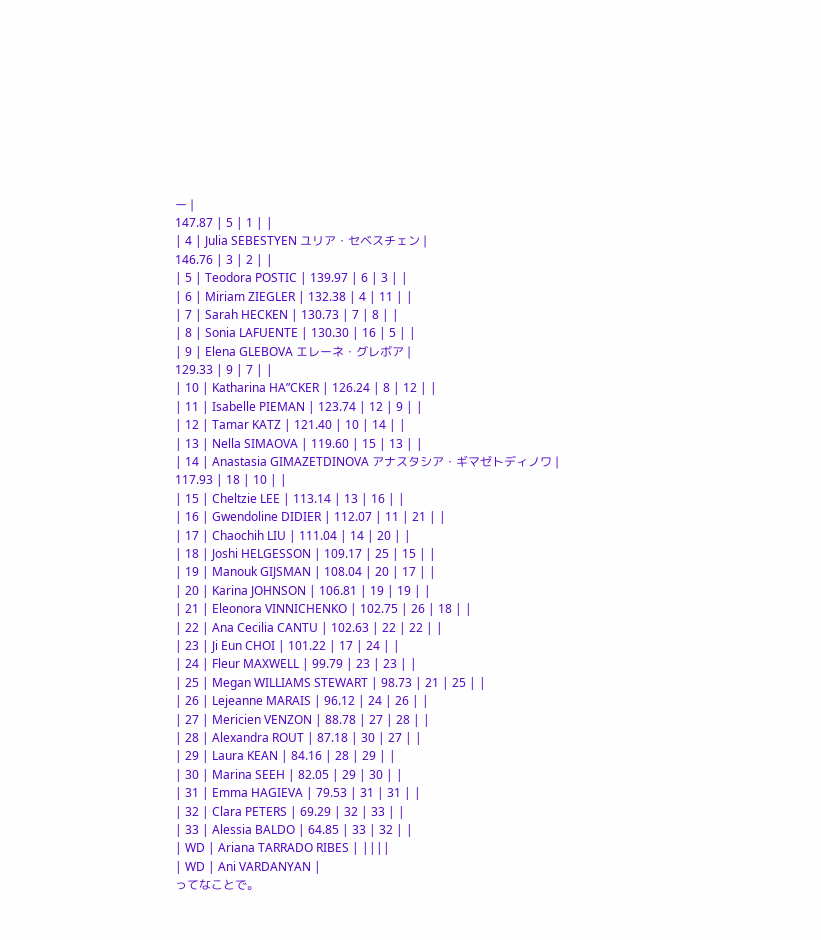ー |
147.87 | 5 | 1 | |
| 4 | Julia SEBESTYEN ユリア・セベスチェン |
146.76 | 3 | 2 | |
| 5 | Teodora POSTIC | 139.97 | 6 | 3 | |
| 6 | Miriam ZIEGLER | 132.38 | 4 | 11 | |
| 7 | Sarah HECKEN | 130.73 | 7 | 8 | |
| 8 | Sonia LAFUENTE | 130.30 | 16 | 5 | |
| 9 | Elena GLEBOVA エレーネ・グレボア |
129.33 | 9 | 7 | |
| 10 | Katharina HA”CKER | 126.24 | 8 | 12 | |
| 11 | Isabelle PIEMAN | 123.74 | 12 | 9 | |
| 12 | Tamar KATZ | 121.40 | 10 | 14 | |
| 13 | Nella SIMAOVA | 119.60 | 15 | 13 | |
| 14 | Anastasia GIMAZETDINOVA アナスタシア・ギマゼトディノワ |
117.93 | 18 | 10 | |
| 15 | Cheltzie LEE | 113.14 | 13 | 16 | |
| 16 | Gwendoline DIDIER | 112.07 | 11 | 21 | |
| 17 | Chaochih LIU | 111.04 | 14 | 20 | |
| 18 | Joshi HELGESSON | 109.17 | 25 | 15 | |
| 19 | Manouk GIJSMAN | 108.04 | 20 | 17 | |
| 20 | Karina JOHNSON | 106.81 | 19 | 19 | |
| 21 | Eleonora VINNICHENKO | 102.75 | 26 | 18 | |
| 22 | Ana Cecilia CANTU | 102.63 | 22 | 22 | |
| 23 | Ji Eun CHOI | 101.22 | 17 | 24 | |
| 24 | Fleur MAXWELL | 99.79 | 23 | 23 | |
| 25 | Megan WILLIAMS STEWART | 98.73 | 21 | 25 | |
| 26 | Lejeanne MARAIS | 96.12 | 24 | 26 | |
| 27 | Mericien VENZON | 88.78 | 27 | 28 | |
| 28 | Alexandra ROUT | 87.18 | 30 | 27 | |
| 29 | Laura KEAN | 84.16 | 28 | 29 | |
| 30 | Marina SEEH | 82.05 | 29 | 30 | |
| 31 | Emma HAGIEVA | 79.53 | 31 | 31 | |
| 32 | Clara PETERS | 69.29 | 32 | 33 | |
| 33 | Alessia BALDO | 64.85 | 33 | 32 | |
| WD | Ariana TARRADO RIBES | ||||
| WD | Ani VARDANYAN |
ってなことで。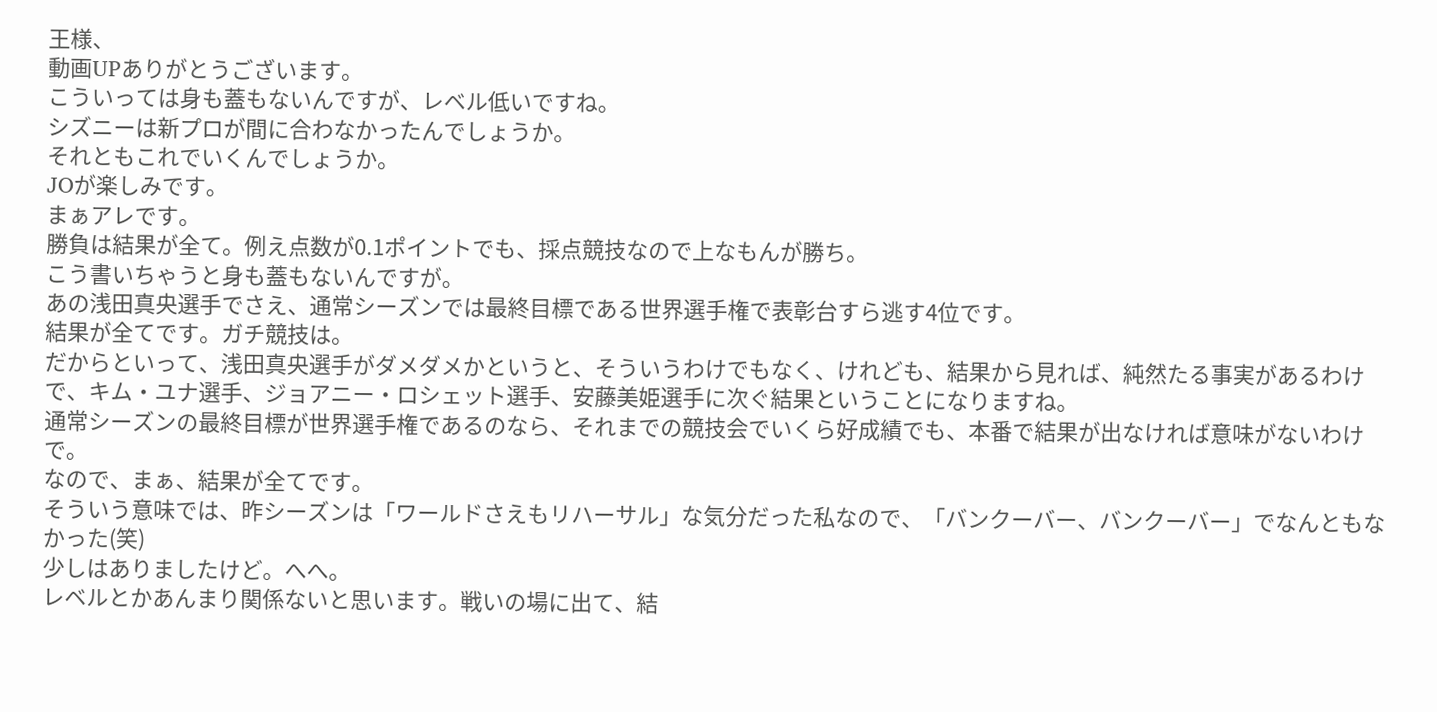王様、
動画UPありがとうございます。
こういっては身も蓋もないんですが、レベル低いですね。
シズニーは新プロが間に合わなかったんでしょうか。
それともこれでいくんでしょうか。
JOが楽しみです。
まぁアレです。
勝負は結果が全て。例え点数が0.1ポイントでも、採点競技なので上なもんが勝ち。
こう書いちゃうと身も蓋もないんですが。
あの浅田真央選手でさえ、通常シーズンでは最終目標である世界選手権で表彰台すら逃す4位です。
結果が全てです。ガチ競技は。
だからといって、浅田真央選手がダメダメかというと、そういうわけでもなく、けれども、結果から見れば、純然たる事実があるわけで、キム・ユナ選手、ジョアニー・ロシェット選手、安藤美姫選手に次ぐ結果ということになりますね。
通常シーズンの最終目標が世界選手権であるのなら、それまでの競技会でいくら好成績でも、本番で結果が出なければ意味がないわけで。
なので、まぁ、結果が全てです。
そういう意味では、昨シーズンは「ワールドさえもリハーサル」な気分だった私なので、「バンクーバー、バンクーバー」でなんともなかった(笑)
少しはありましたけど。へへ。
レベルとかあんまり関係ないと思います。戦いの場に出て、結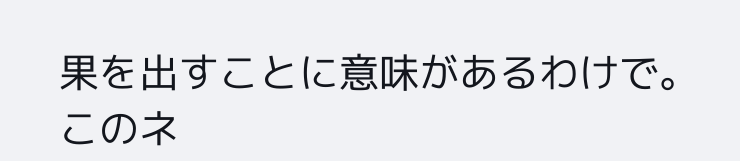果を出すことに意味があるわけで。
このネ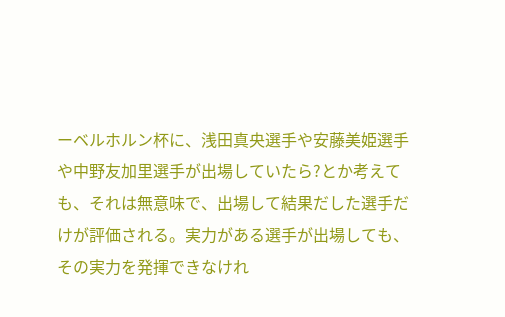ーベルホルン杯に、浅田真央選手や安藤美姫選手や中野友加里選手が出場していたら?とか考えても、それは無意味で、出場して結果だした選手だけが評価される。実力がある選手が出場しても、その実力を発揮できなけれ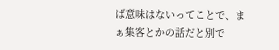ば意味はないってことで、まぁ集客とかの話だと別で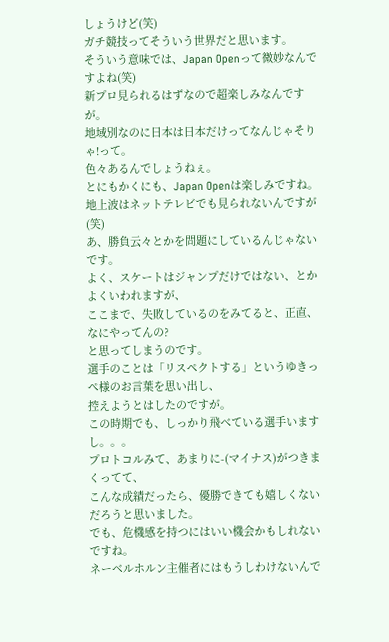しょうけど(笑)
ガチ競技ってそういう世界だと思います。
そういう意味では、Japan Openって微妙なんですよね(笑)
新プロ見られるはずなので超楽しみなんですが。
地域別なのに日本は日本だけってなんじゃそりゃ!って。
色々あるんでしょうねぇ。
とにもかくにも、Japan Openは楽しみですね。
地上波はネットテレビでも見られないんですが(笑)
あ、勝負云々とかを問題にしているんじゃないです。
よく、スケートはジャンプだけではない、とかよくいわれますが、
ここまで、失敗しているのをみてると、正直、なにやってんの?
と思ってしまうのです。
選手のことは「リスペクトする」というゆきっぺ様のお言葉を思い出し、
控えようとはしたのですが。
この時期でも、しっかり飛べている選手いますし。。。
プロトコルみて、あまりに-(マイナス)がつきまくってて、
こんな成績だったら、優勝できても嬉しくないだろうと思いました。
でも、危機感を持つにはいい機会かもしれないですね。
ネーベルホルン主催者にはもうしわけないんで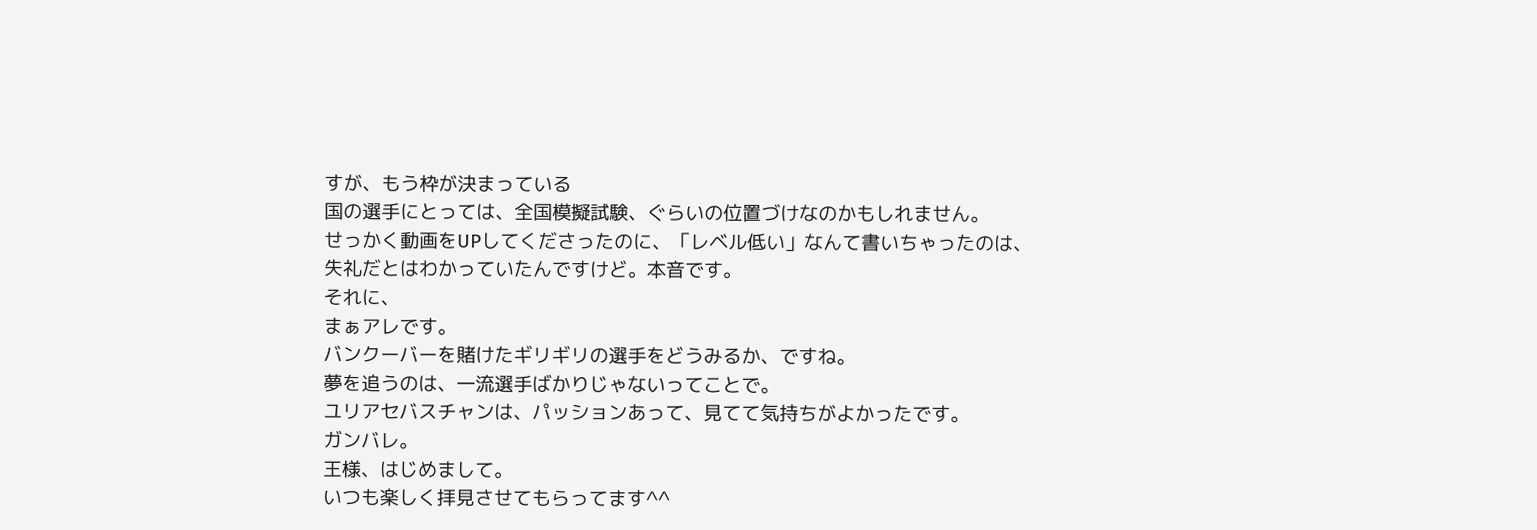すが、もう枠が決まっている
国の選手にとっては、全国模擬試験、ぐらいの位置づけなのかもしれません。
せっかく動画をUPしてくださったのに、「レベル低い」なんて書いちゃったのは、
失礼だとはわかっていたんですけど。本音です。
それに、
まぁアレです。
バンクーバーを賭けたギリギリの選手をどうみるか、ですね。
夢を追うのは、一流選手ばかりじゃないってことで。
ユリアセバスチャンは、パッションあって、見てて気持ちがよかったです。
ガンバレ。
王様、はじめまして。
いつも楽しく拝見させてもらってます^^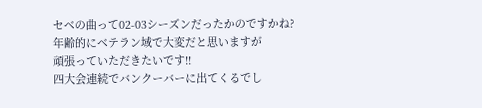セベの曲って02-03シーズンだったかのですかね?
年齢的にベテラン域で大変だと思いますが
頑張っていただきたいです!!
四大会連続でバンクーバーに出てくるでし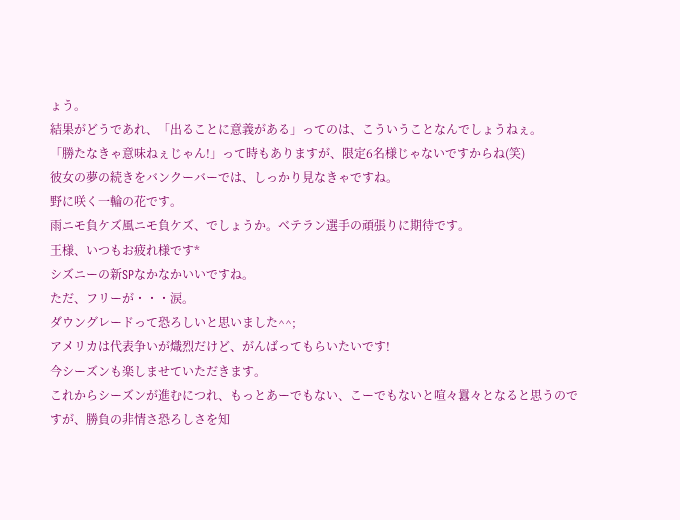ょう。
結果がどうであれ、「出ることに意義がある」ってのは、こういうことなんでしょうねぇ。
「勝たなきゃ意味ねぇじゃん!」って時もありますが、限定6名様じゃないですからね(笑)
彼女の夢の続きをバンクーバーでは、しっかり見なきゃですね。
野に咲く一輪の花です。
雨ニモ負ケズ風ニモ負ケズ、でしょうか。ベテラン選手の頑張りに期待です。
王様、いつもお疲れ様です*
シズニーの新SPなかなかいいですね。
ただ、フリーが・・・涙。
ダウングレードって恐ろしいと思いました^^;
アメリカは代表争いが熾烈だけど、がんばってもらいたいです!
今シーズンも楽しませていただきます。
これからシーズンが進むにつれ、もっとあーでもない、こーでもないと喧々囂々となると思うのですが、勝負の非情さ恐ろしさを知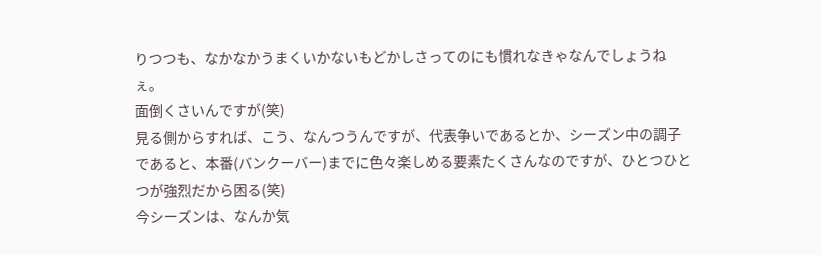りつつも、なかなかうまくいかないもどかしさってのにも慣れなきゃなんでしょうねぇ。
面倒くさいんですが(笑)
見る側からすれば、こう、なんつうんですが、代表争いであるとか、シーズン中の調子であると、本番(バンクーバー)までに色々楽しめる要素たくさんなのですが、ひとつひとつが強烈だから困る(笑)
今シーズンは、なんか気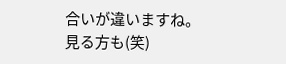合いが違いますね。
見る方も(笑)